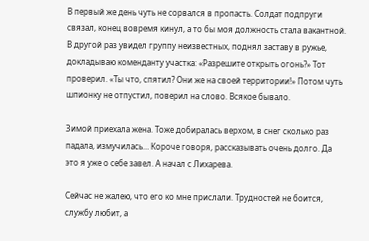В первый же день чуть не сорвался в пропасть. Солдат подпруги связал, конец вовремя кинул, а то бы моя должность стала вакантной. В другой раз увидел группу неизвестных, поднял заставу в ружье, докладываю коменданту участка: «Разрешите открыть огонь?» Тот проверил. «Ты что, спятил? Они же на своей территории!» Потом чуть шпионку не отпустил, поверил на слово. Всякое бывало.

Зимой приехала жена. Тоже добиралась верхом, в снег сколько раз падала, измучилась… Короче говоря, рассказывать очень долго. Да это я уже о себе завел. А начал с Лихарева.

Сейчас не жалею, что его ко мне прислали. Трудностей не боится, службу любит, а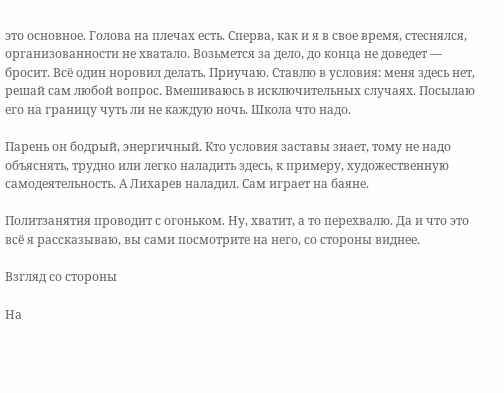это основное. Голова на плечах есть. Сперва, как и я в свое время, стеснялся, организованности не хватало. Возьмется за дело, до конца не доведет — бросит. Всё один норовил делать. Приучаю. Ставлю в условия: меня здесь нет, решай сам любой вопрос. Вмешиваюсь в исключительных случаях. Посылаю его на границу чуть ли не каждую ночь. Школа что надо.

Парень он бодрый, энергичный. Кто условия заставы знает, тому не надо объяснять, трудно или легко наладить здесь, к примеру, художественную самодеятельность. А Лихарев наладил. Сам играет на баяне.

Политзанятия проводит с огоньком. Ну, хватит, а то перехвалю. Да и что это всё я рассказываю, вы сами посмотрите на него, со стороны виднее.

Взгляд со стороны

На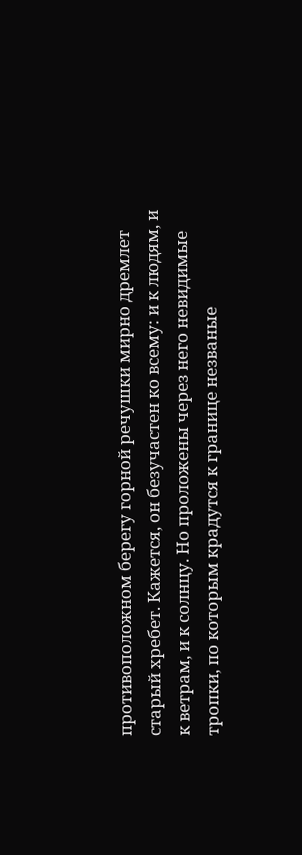противоположном берегу горной речушки мирно дремлет старый хребет. Кажется, он безучастен ко всему: и к людям, и к ветрам, и к солнцу. Но проложены через него невидимые тропки, по которым крадутся к границе незваные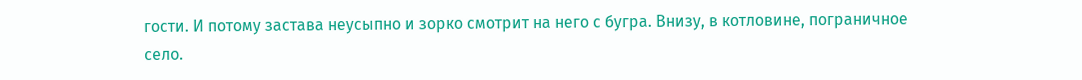гости. И потому застава неусыпно и зорко смотрит на него с бугра. Внизу, в котловине, пограничное село.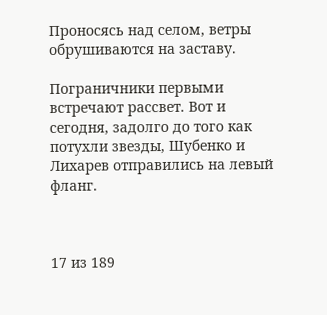Проносясь над селом, ветры обрушиваются на заставу.

Пограничники первыми встречают рассвет. Вот и сегодня, задолго до того как потухли звезды, Шубенко и Лихарев отправились на левый фланг.



17 из 189